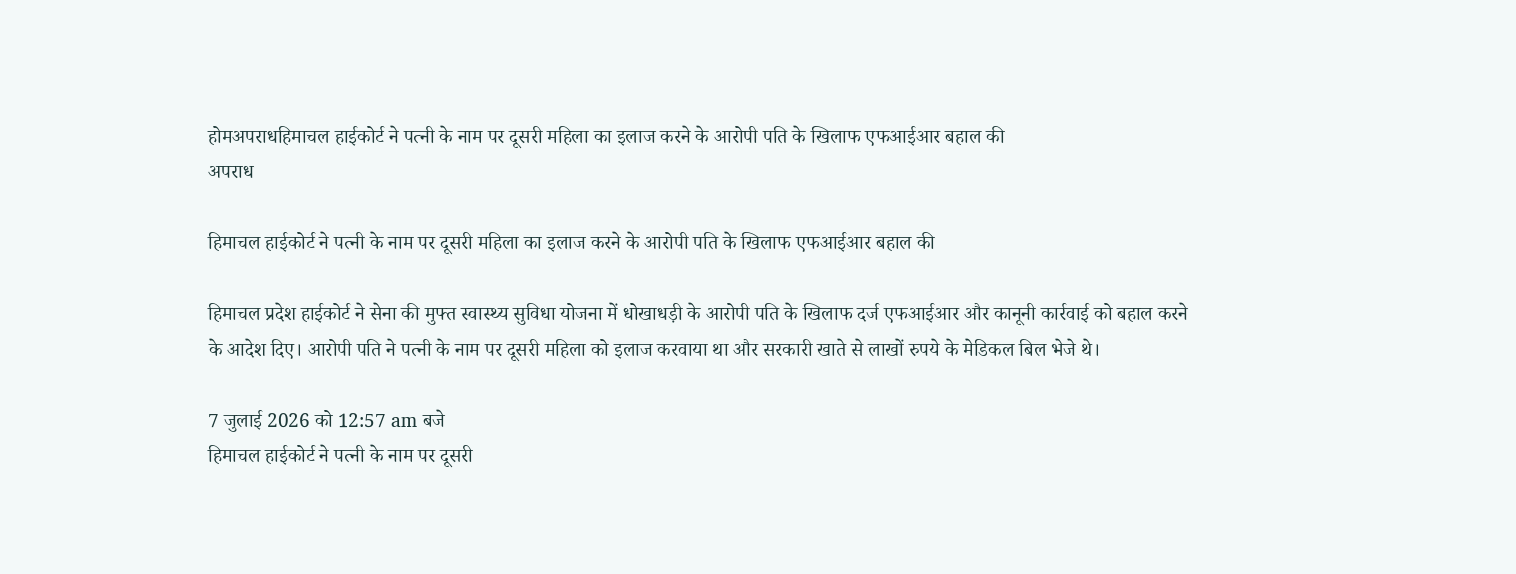होमअपराधहिमाचल हाईकोर्ट ने पत्नी के नाम पर दूसरी महिला का इलाज करने के आरोपी पति के खिलाफ एफआईआर बहाल की
अपराध

हिमाचल हाईकोर्ट ने पत्नी के नाम पर दूसरी महिला का इलाज करने के आरोपी पति के खिलाफ एफआईआर बहाल की

हिमाचल प्रदेश हाईकोर्ट ने सेना की मुफ्त स्वास्थ्य सुविधा योजना में धोखाधड़ी के आरोपी पति के खिलाफ दर्ज एफआईआर और कानूनी कार्रवाई को बहाल करने के आदेश दिए। आरोपी पति ने पत्नी के नाम पर दूसरी महिला को इलाज करवाया था और सरकारी खाते से लाखों रुपये के मेडिकल बिल भेजे थे।

7 जुलाई 2026 को 12:57 am बजे
हिमाचल हाईकोर्ट ने पत्नी के नाम पर दूसरी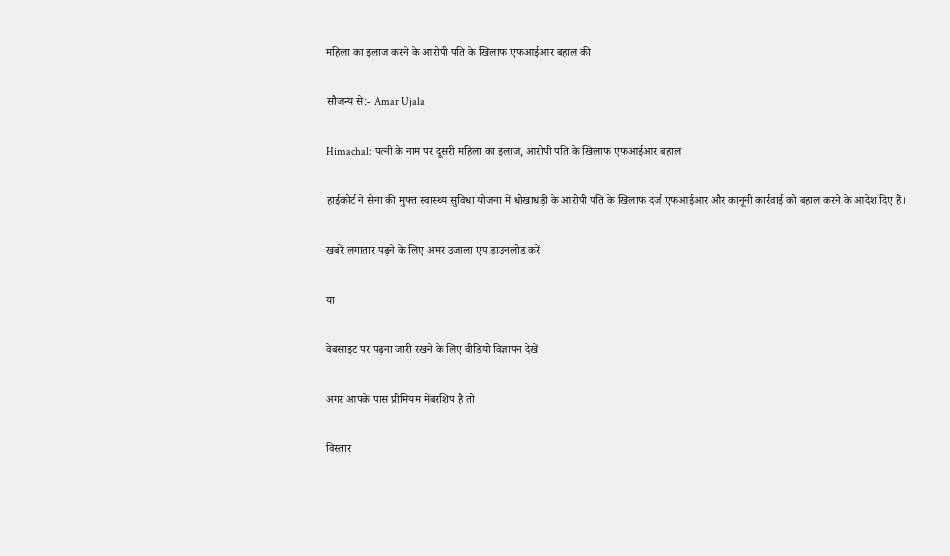महिला का इलाज करने के आरोपी पति के खिलाफ एफआईआर बहाल की

सौजन्य से:- Amar Ujala

Himachal: पत्नी के नाम पर दूसरी महिला का इलाज, आरोपी पति के खिलाफ एफआईआर बहाल

हाईकोर्ट ने सेना की मुफ्त स्वास्थ्य सुविधा योजना में धोखाधड़ी के आरोपी पति के खिलाफ दर्ज एफआईआर और कानूनी कार्रवाई को बहाल करने के आदेश दिए हैं।

खबरें लगातार पढ़ने के लिए अमर उजाला एप डाउनलोड करें

या

वेबसाइट पर पढ़ना जारी रखने के लिए वीडियो विज्ञापन देखें

अगर आपके पास प्रीमियम मेंबरशिप है तो

विस्तार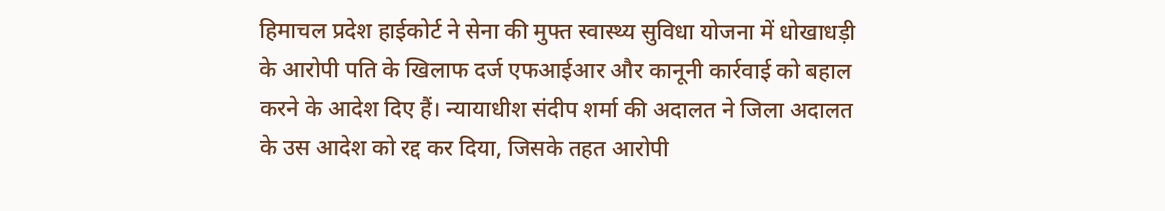हिमाचल प्रदेश हाईकोर्ट ने सेना की मुफ्त स्वास्थ्य सुविधा योजना में धोखाधड़ी के आरोपी पति के खिलाफ दर्ज एफआईआर और कानूनी कार्रवाई को बहाल करने के आदेश दिए हैं। न्यायाधीश संदीप शर्मा की अदालत ने जिला अदालत के उस आदेश को रद्द कर दिया, जिसके तहत आरोपी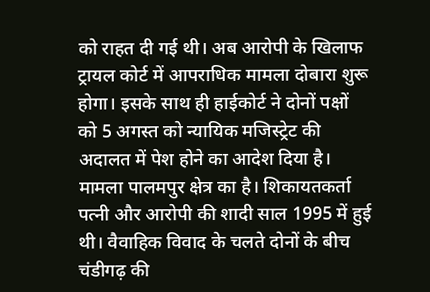को राहत दी गई थी। अब आरोपी के खिलाफ ट्रायल कोर्ट में आपराधिक मामला दोबारा शुरू होगा। इसके साथ ही हाईकोर्ट ने दोनों पक्षों को 5 अगस्त को न्यायिक मजिस्ट्रेट की अदालत में पेश होने का आदेश दिया है। मामला पालमपुर क्षेत्र का है। शिकायतकर्ता पत्नी और आरोपी की शादी साल 1995 में हुई थी। वैवाहिक विवाद के चलते दोनों के बीच चंडीगढ़ की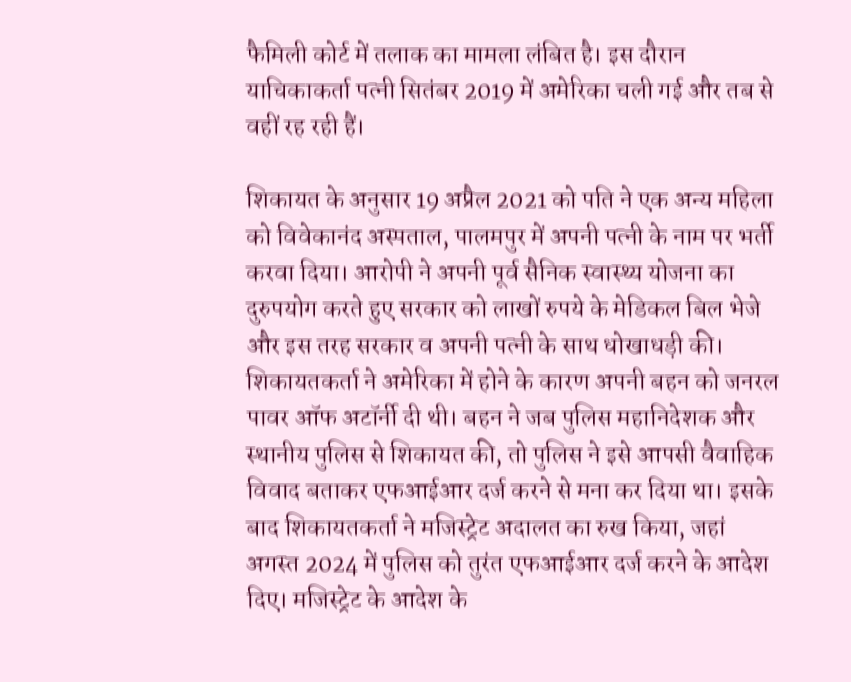फैमिली कोर्ट में तलाक का मामला लंबित है। इस दौरान याचिकाकर्ता पत्नी सितंबर 2019 में अमेरिका चली गई और तब से वहीं रह रही हैं।

शिकायत के अनुसार 19 अप्रैल 2021 को पति ने एक अन्य महिला को विवेकानंद अस्पताल, पालमपुर में अपनी पत्नी के नाम पर भर्ती करवा दिया। आरोपी ने अपनी पूर्व सैनिक स्वास्थ्य योजना का दुरुपयोग करते हुए सरकार को लाखों रुपये के मेडिकल बिल भेजे और इस तरह सरकार व अपनी पत्नी के साथ धोखाधड़ी की। शिकायतकर्ता ने अमेरिका में होने के कारण अपनी बहन को जनरल पावर ऑफ अटॉर्नी दी थी। बहन ने जब पुलिस महानिदेशक और स्थानीय पुलिस से शिकायत की, तो पुलिस ने इसे आपसी वैवाहिक विवाद बताकर एफआईआर दर्ज करने से मना कर दिया था। इसके बाद शिकायतकर्ता ने मजिस्ट्रेट अदालत का रुख किया, जहां अगस्त 2024 में पुलिस को तुरंत एफआईआर दर्ज करने के आदेश दिए। मजिस्ट्रेट के आदेश के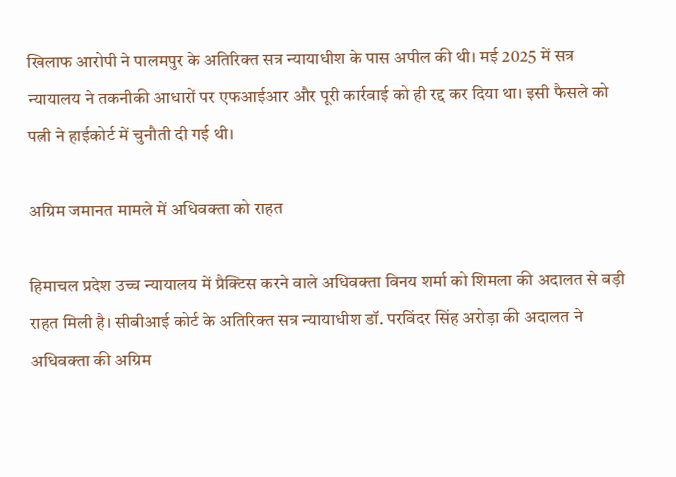खिलाफ आरोपी ने पालमपुर के अतिरिक्त सत्र न्यायाधीश के पास अपील की थी। मई 2025 में सत्र न्यायालय ने तकनीकी आधारों पर एफआईआर और पूरी कार्रवाई को ही रद्द कर दिया था। इसी फैसले को पत्नी ने हाईकोर्ट में चुनौती दी गई थी।

अग्रिम जमानत मामले में अधिवक्ता को राहत

हिमाचल प्रदेश उच्च न्यायालय में प्रैक्टिस करने वाले अधिवक्ता विनय शर्मा को शिमला की अदालत से बड़ी राहत मिली है। सीबीआई कोर्ट के अतिरिक्त सत्र न्यायाधीश डॉ. परविंदर सिंह अरोड़ा की अदालत ने अधिवक्ता की अग्रिम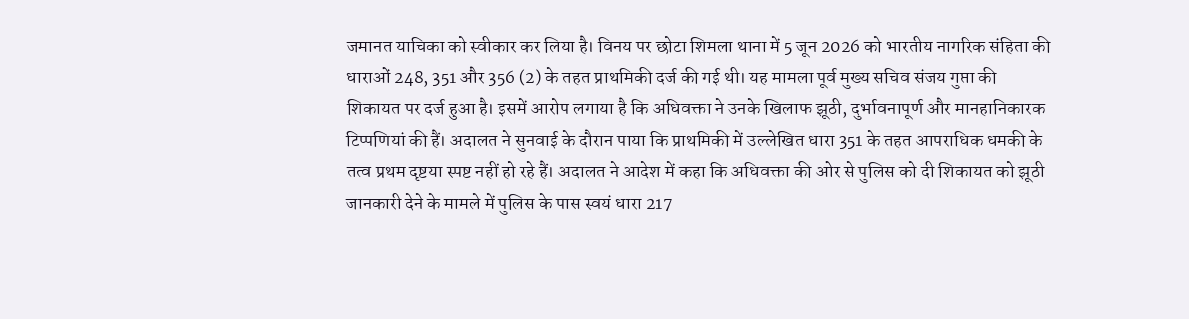जमानत याचिका को स्वीकार कर लिया है। विनय पर छोटा शिमला थाना में 5 जून 2026 को भारतीय नागरिक संहिता की धाराओं 248, 351 और 356 (2) के तहत प्राथमिकी दर्ज की गई थी। यह मामला पूर्व मुख्य सचिव संजय गुप्ता की शिकायत पर दर्ज हुआ है। इसमें आरोप लगाया है कि अधिवक्ता ने उनके खिलाफ झूठी, दुर्भावनापूर्ण और मानहानिकारक टिप्पणियां की हैं। अदालत ने सुनवाई के दौरान पाया कि प्राथमिकी में उल्लेखित धारा 351 के तहत आपराधिक धमकी के तत्व प्रथम दृष्टया स्पष्ट नहीं हो रहे हैं। अदालत ने आदेश में कहा कि अधिवक्ता की ओर से पुलिस को दी शिकायत को झूठी जानकारी देने के मामले में पुलिस के पास स्वयं धारा 217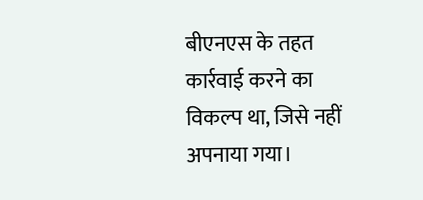बीएनएस के तहत कार्रवाई करने का विकल्प था, जिसे नहीं अपनाया गया।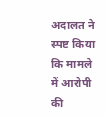अदालत ने स्पष्ट किया कि मामले में आरोपी की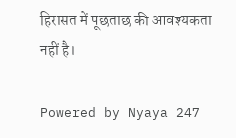हिरासत में पूछताछ की आवश्यकता नहीं है।

Powered by Nyaya 247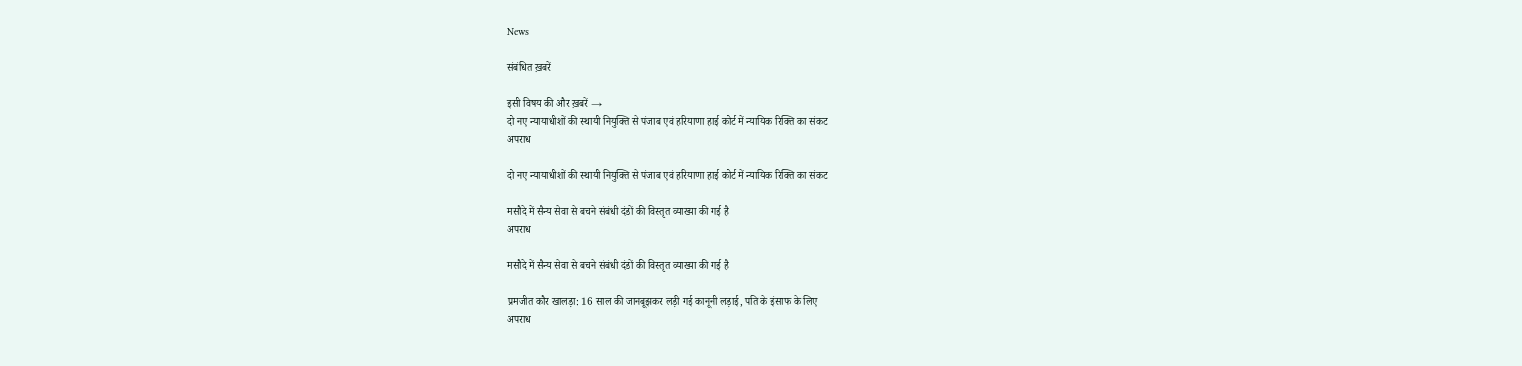News

संबंधित ख़बरें

इसी विषय की और ख़बरें →
दो नए न्यायाधीशों की स्थायी नियुक्ति से पंजाब एवं हरियाणा हाई कोर्ट में न्यायिक रिक्ति का संकट
अपराध

दो नए न्यायाधीशों की स्थायी नियुक्ति से पंजाब एवं हरियाणा हाई कोर्ट में न्यायिक रिक्ति का संकट

मसौदे में सैन्य सेवा से बचने संबंधी दंडों की विस्तृत व्याख्या की गई है
अपराध

मसौदे में सैन्य सेवा से बचने संबंधी दंडों की विस्तृत व्याख्या की गई है

प्रमजीत कौर खालड़ा: 16 साल की जानबूझकर लड़ी गई कानूनी लड़ाई, पति के इंसाफ के लिए
अपराध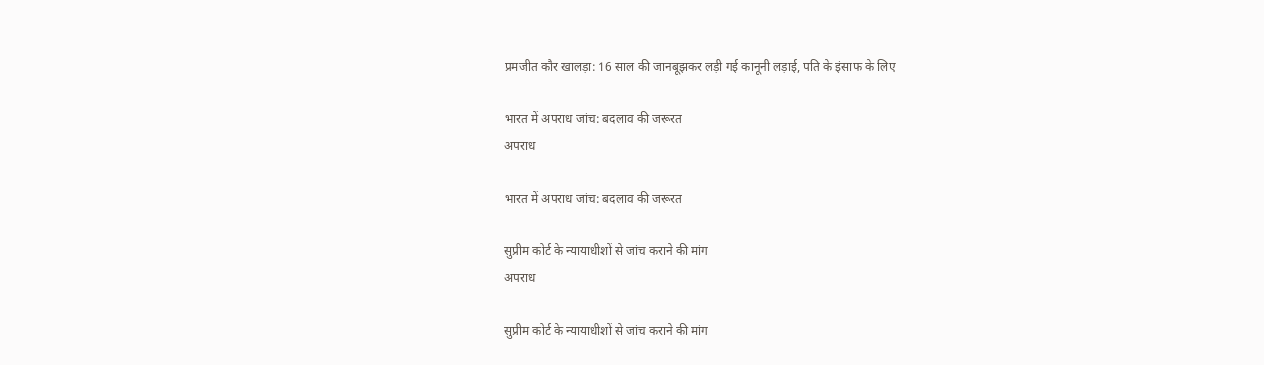प्रमजीत कौर खालड़ा: 16 साल की जानबूझकर लड़ी गई कानूनी लड़ाई, पति के इंसाफ के लिए

भारत में अपराध जांच: बदलाव की जरूरत
अपराध

भारत में अपराध जांच: बदलाव की जरूरत

सुप्रीम कोर्ट के न्यायाधीशों से जांच कराने की मांग
अपराध

सुप्रीम कोर्ट के न्यायाधीशों से जांच कराने की मांग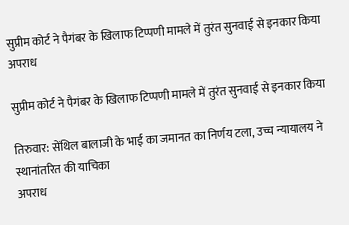सुप्रीम कोर्ट ने पैगंबर के खिलाफ टिप्पणी मामले में तुरंत सुनवाई से इनकार किया
अपराध

सुप्रीम कोर्ट ने पैगंबर के खिलाफ टिप्पणी मामले में तुरंत सुनवाई से इनकार किया

तिरुवार: सेंथिल बालाजी के भाई का जमानत का निर्णय टला, उच्च न्यायालय ने स्थानांतरित की याचिका
अपराध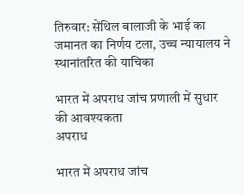तिरुवार: सेंथिल बालाजी के भाई का जमानत का निर्णय टला, उच्च न्यायालय ने स्थानांतरित की याचिका

भारत में अपराध जांच प्रणाली में सुधार की आवश्यकता
अपराध

भारत में अपराध जांच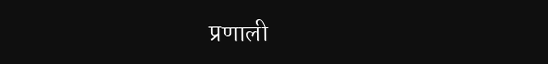प्रणाली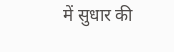में सुधार की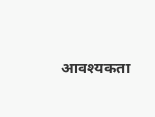आवश्यकता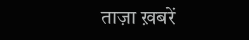ताज़ा ख़बरें